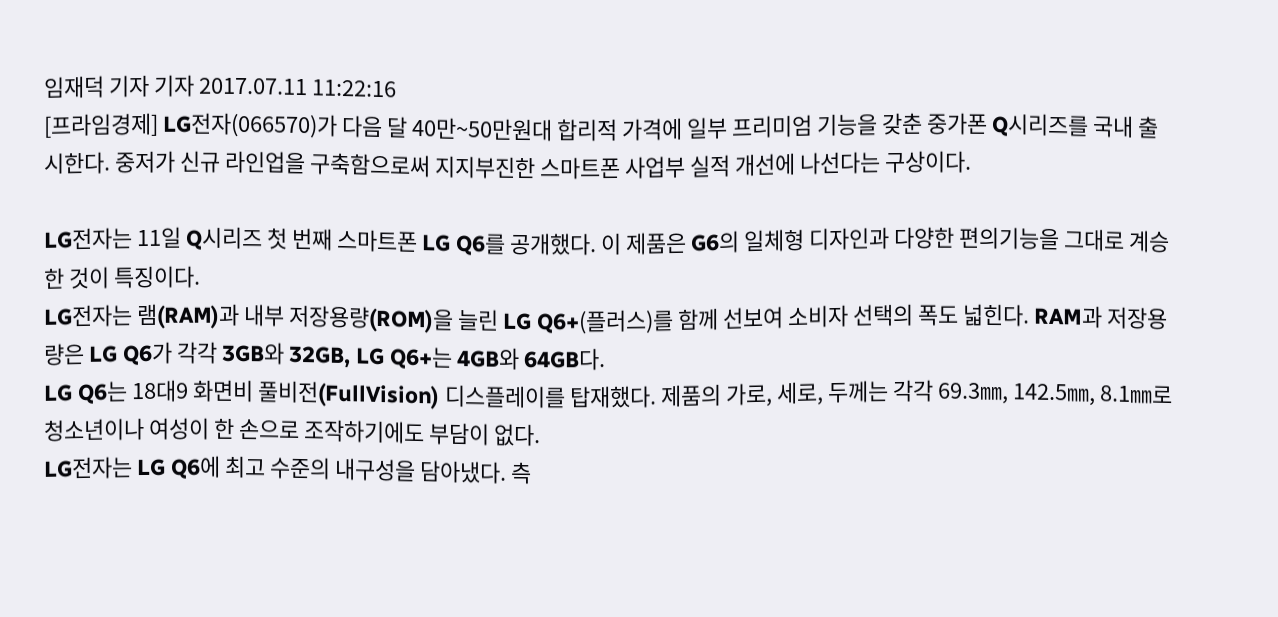임재덕 기자 기자 2017.07.11 11:22:16
[프라임경제] LG전자(066570)가 다음 달 40만~50만원대 합리적 가격에 일부 프리미엄 기능을 갖춘 중가폰 Q시리즈를 국내 출시한다. 중저가 신규 라인업을 구축함으로써 지지부진한 스마트폰 사업부 실적 개선에 나선다는 구상이다.

LG전자는 11일 Q시리즈 첫 번째 스마트폰 LG Q6를 공개했다. 이 제품은 G6의 일체형 디자인과 다양한 편의기능을 그대로 계승한 것이 특징이다.
LG전자는 램(RAM)과 내부 저장용량(ROM)을 늘린 LG Q6+(플러스)를 함께 선보여 소비자 선택의 폭도 넓힌다. RAM과 저장용량은 LG Q6가 각각 3GB와 32GB, LG Q6+는 4GB와 64GB다.
LG Q6는 18대9 화면비 풀비전(FullVision) 디스플레이를 탑재했다. 제품의 가로, 세로, 두께는 각각 69.3㎜, 142.5㎜, 8.1㎜로 청소년이나 여성이 한 손으로 조작하기에도 부담이 없다.
LG전자는 LG Q6에 최고 수준의 내구성을 담아냈다. 측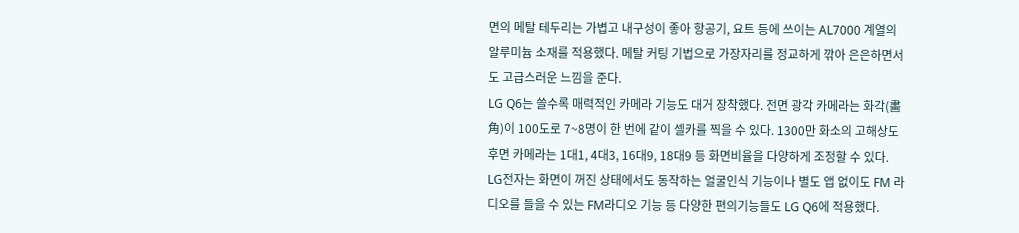면의 메탈 테두리는 가볍고 내구성이 좋아 항공기, 요트 등에 쓰이는 AL7000 계열의 알루미늄 소재를 적용했다. 메탈 커팅 기법으로 가장자리를 정교하게 깎아 은은하면서도 고급스러운 느낌을 준다.
LG Q6는 쓸수록 매력적인 카메라 기능도 대거 장착했다. 전면 광각 카메라는 화각(畵角)이 100도로 7~8명이 한 번에 같이 셀카를 찍을 수 있다. 1300만 화소의 고해상도 후면 카메라는 1대1, 4대3, 16대9, 18대9 등 화면비율을 다양하게 조정할 수 있다.
LG전자는 화면이 꺼진 상태에서도 동작하는 얼굴인식 기능이나 별도 앱 없이도 FM 라디오를 들을 수 있는 FM라디오 기능 등 다양한 편의기능들도 LG Q6에 적용했다.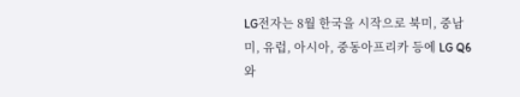LG전자는 8월 한국을 시작으로 북미, 중남미, 유럽, 아시아, 중동아프리카 등에 LG Q6와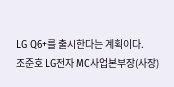LG Q6+를 출시한다는 계획이다.
조준호 LG전자 MC사업본부장(사장)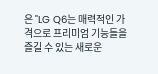은 "LG Q6는 매력적인 가격으로 프리미엄 기능들을 즐길 수 있는 새로운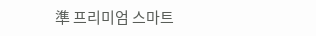準 프리미엄 스마트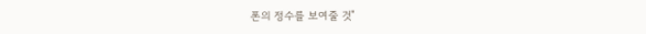폰의 정수를 보여줄 것"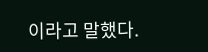이라고 말했다.